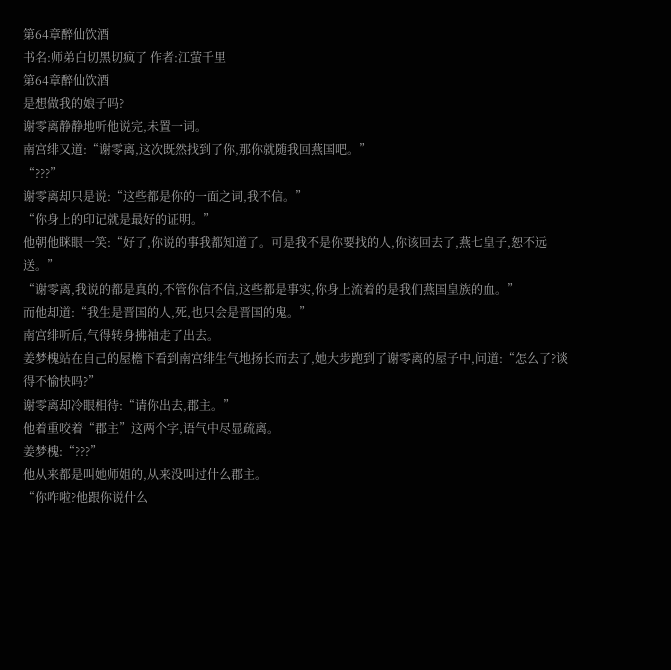第64章醉仙饮酒
书名:师弟白切黑切疯了 作者:江萤千里
第64章醉仙饮酒
是想做我的娘子吗?
谢零离静静地听他说完,未置一词。
南宫绯又道:“谢零离,这次既然找到了你,那你就随我回燕国吧。”
“???”
谢零离却只是说:“这些都是你的一面之词,我不信。”
“你身上的印记就是最好的证明。”
他朝他眯眼一笑:“好了,你说的事我都知道了。可是我不是你要找的人,你该回去了,燕七皇子,恕不远送。”
“谢零离,我说的都是真的,不管你信不信,这些都是事实,你身上流着的是我们燕国皇族的血。”
而他却道:“我生是晋国的人,死,也只会是晋国的鬼。”
南宫绯听后,气得转身拂袖走了出去。
姜梦槐站在自己的屋檐下看到南宫绯生气地扬长而去了,她大步跑到了谢零离的屋子中,问道:“怎么了?谈得不愉快吗?”
谢零离却冷眼相待:“请你出去,郡主。”
他着重咬着“郡主”这两个字,语气中尽显疏离。
姜梦槐:“???”
他从来都是叫她师姐的,从来没叫过什么郡主。
“你咋啦?他跟你说什么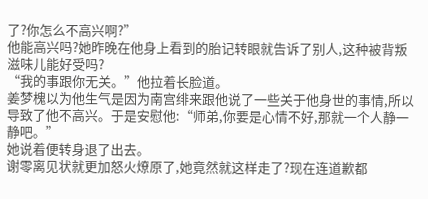了?你怎么不高兴啊?”
他能高兴吗?她昨晚在他身上看到的胎记转眼就告诉了别人,这种被背叛滋味儿能好受吗?
“我的事跟你无关。”他拉着长脸道。
姜梦槐以为他生气是因为南宫绯来跟他说了一些关于他身世的事情,所以导致了他不高兴。于是安慰他:“师弟,你要是心情不好,那就一个人静一静吧。”
她说着便转身退了出去。
谢零离见状就更加怒火燎原了,她竟然就这样走了?现在连道歉都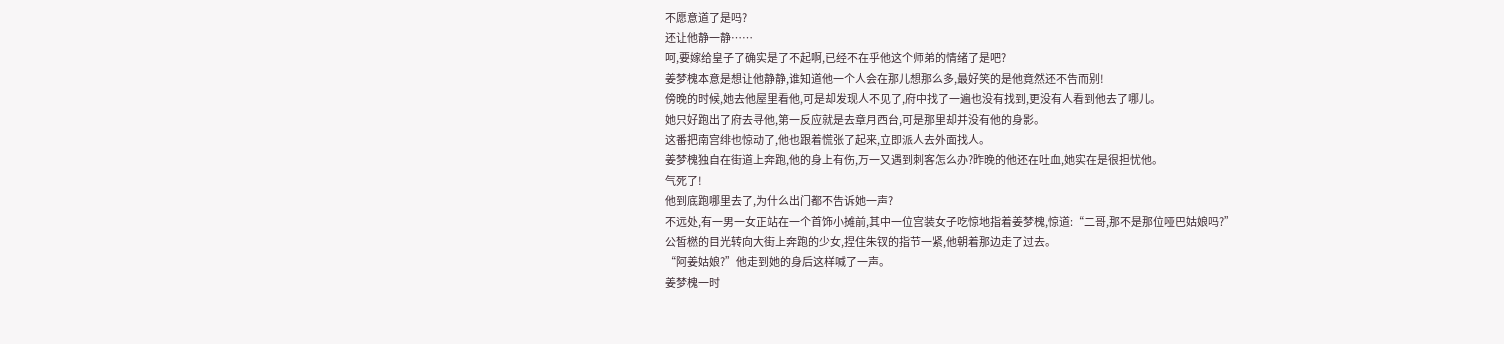不愿意道了是吗?
还让他静一静……
呵,要嫁给皇子了确实是了不起啊,已经不在乎他这个师弟的情绪了是吧?
姜梦槐本意是想让他静静,谁知道他一个人会在那儿想那么多,最好笑的是他竟然还不告而别!
傍晚的时候,她去他屋里看他,可是却发现人不见了,府中找了一遍也没有找到,更没有人看到他去了哪儿。
她只好跑出了府去寻他,第一反应就是去章月西台,可是那里却并没有他的身影。
这番把南宫绯也惊动了,他也跟着慌张了起来,立即派人去外面找人。
姜梦槐独自在街道上奔跑,他的身上有伤,万一又遇到刺客怎么办?昨晚的他还在吐血,她实在是很担忧他。
气死了!
他到底跑哪里去了,为什么出门都不告诉她一声?
不远处,有一男一女正站在一个首饰小摊前,其中一位宫装女子吃惊地指着姜梦槐,惊道:“二哥,那不是那位哑巴姑娘吗?”
公皙橪的目光转向大街上奔跑的少女,捏住朱钗的指节一紧,他朝着那边走了过去。
“阿姜姑娘?”他走到她的身后这样喊了一声。
姜梦槐一时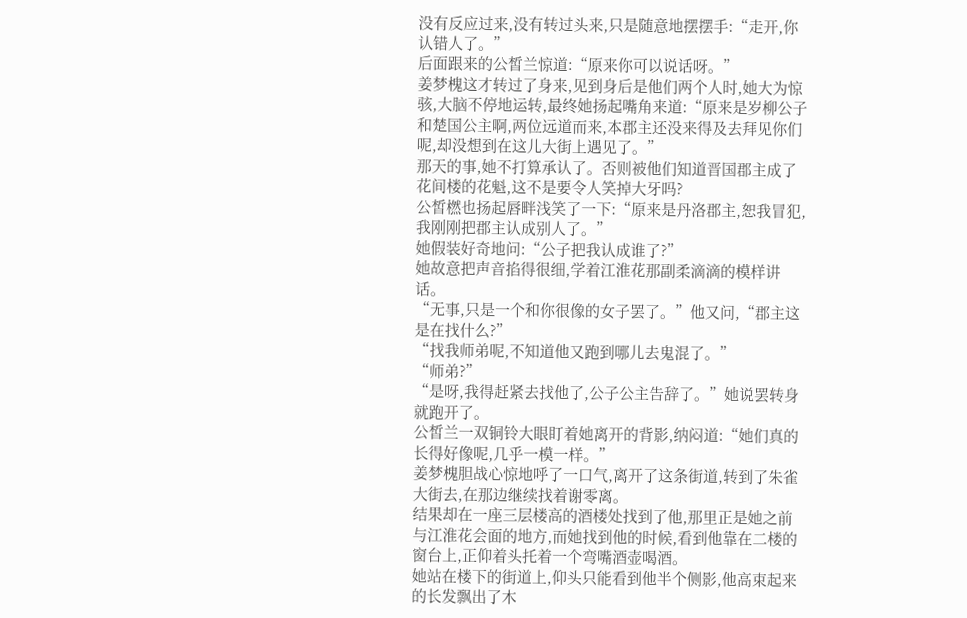没有反应过来,没有转过头来,只是随意地摆摆手:“走开,你认错人了。”
后面跟来的公皙兰惊道:“原来你可以说话呀。”
姜梦槐这才转过了身来,见到身后是他们两个人时,她大为惊骇,大脑不停地运转,最终她扬起嘴角来道:“原来是岁柳公子和楚国公主啊,两位远道而来,本郡主还没来得及去拜见你们呢,却没想到在这儿大街上遇见了。”
那天的事,她不打算承认了。否则被他们知道晋国郡主成了花间楼的花魁,这不是要令人笑掉大牙吗?
公皙橪也扬起唇畔浅笑了一下:“原来是丹洛郡主,恕我冒犯,我刚刚把郡主认成别人了。”
她假装好奇地问:“公子把我认成谁了?”
她故意把声音掐得很细,学着江淮花那副柔滴滴的模样讲话。
“无事,只是一个和你很像的女子罢了。”他又问,“郡主这是在找什么?”
“找我师弟呢,不知道他又跑到哪儿去鬼混了。”
“师弟?”
“是呀,我得赶紧去找他了,公子公主告辞了。”她说罢转身就跑开了。
公皙兰一双铜铃大眼盯着她离开的背影,纳闷道:“她们真的长得好像呢,几乎一模一样。”
姜梦槐胆战心惊地呼了一口气,离开了这条街道,转到了朱雀大街去,在那边继续找着谢零离。
结果却在一座三层楼高的酒楼处找到了他,那里正是她之前与江淮花会面的地方,而她找到他的时候,看到他靠在二楼的窗台上,正仰着头托着一个弯嘴酒壶喝酒。
她站在楼下的街道上,仰头只能看到他半个侧影,他高束起来的长发飘出了木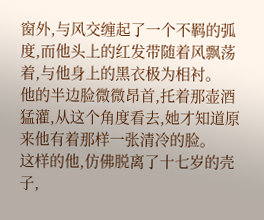窗外,与风交缠起了一个不羁的弧度,而他头上的红发带随着风飘荡着,与他身上的黑衣极为相衬。
他的半边脸微微昂首,托着那壶酒猛灌,从这个角度看去,她才知道原来他有着那样一张清冷的脸。
这样的他,仿佛脱离了十七岁的壳子,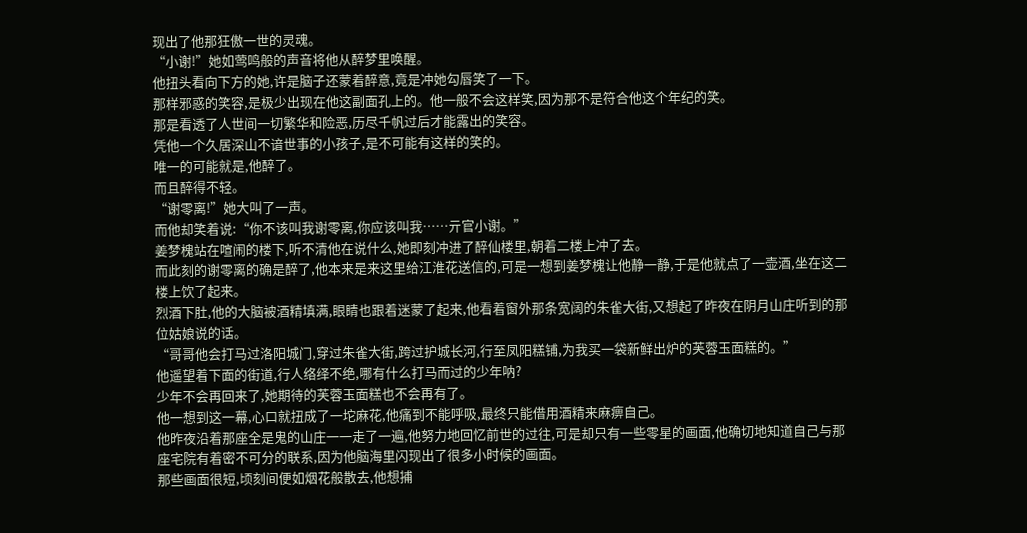现出了他那狂傲一世的灵魂。
“小谢!”她如莺鸣般的声音将他从醉梦里唤醒。
他扭头看向下方的她,许是脑子还蒙着醉意,竟是冲她勾唇笑了一下。
那样邪惑的笑容,是极少出现在他这副面孔上的。他一般不会这样笑,因为那不是符合他这个年纪的笑。
那是看透了人世间一切繁华和险恶,历尽千帆过后才能露出的笑容。
凭他一个久居深山不谙世事的小孩子,是不可能有这样的笑的。
唯一的可能就是,他醉了。
而且醉得不轻。
“谢零离!”她大叫了一声。
而他却笑着说:“你不该叫我谢零离,你应该叫我……亓官小谢。”
姜梦槐站在喧闹的楼下,听不清他在说什么,她即刻冲进了醉仙楼里,朝着二楼上冲了去。
而此刻的谢零离的确是醉了,他本来是来这里给江淮花送信的,可是一想到姜梦槐让他静一静,于是他就点了一壶酒,坐在这二楼上饮了起来。
烈酒下肚,他的大脑被酒精填满,眼睛也跟着迷蒙了起来,他看着窗外那条宽阔的朱雀大街,又想起了昨夜在阴月山庄听到的那位姑娘说的话。
“哥哥他会打马过洛阳城门,穿过朱雀大街,跨过护城长河,行至凤阳糕铺,为我买一袋新鲜出炉的芙蓉玉面糕的。”
他遥望着下面的街道,行人络绎不绝,哪有什么打马而过的少年呐?
少年不会再回来了,她期待的芙蓉玉面糕也不会再有了。
他一想到这一幕,心口就扭成了一坨麻花,他痛到不能呼吸,最终只能借用酒精来麻痹自己。
他昨夜沿着那座全是鬼的山庄一一走了一遍,他努力地回忆前世的过往,可是却只有一些零星的画面,他确切地知道自己与那座宅院有着密不可分的联系,因为他脑海里闪现出了很多小时候的画面。
那些画面很短,顷刻间便如烟花般散去,他想捕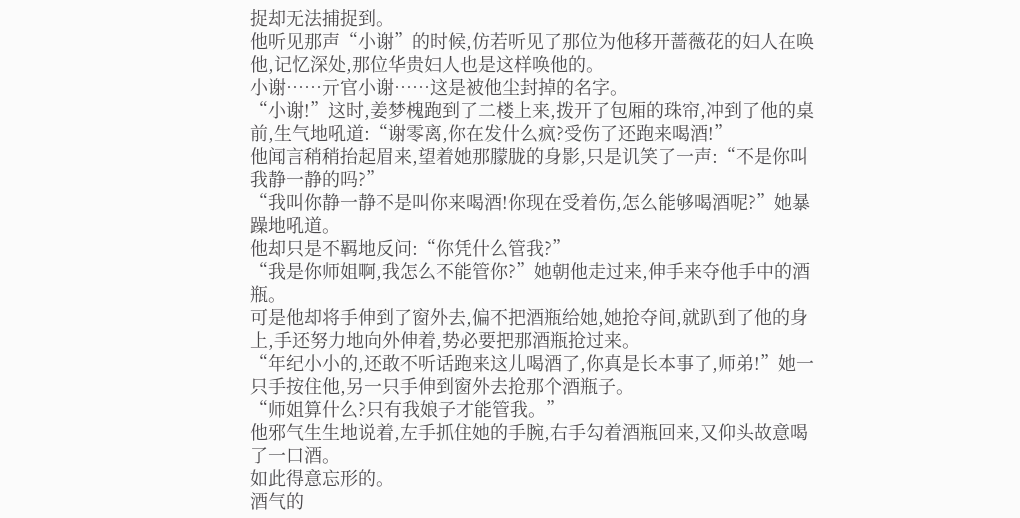捉却无法捕捉到。
他听见那声“小谢”的时候,仿若听见了那位为他移开蔷薇花的妇人在唤他,记忆深处,那位华贵妇人也是这样唤他的。
小谢……亓官小谢……这是被他尘封掉的名字。
“小谢!”这时,姜梦槐跑到了二楼上来,拨开了包厢的珠帘,冲到了他的桌前,生气地吼道:“谢零离,你在发什么疯?受伤了还跑来喝酒!”
他闻言稍稍抬起眉来,望着她那朦胧的身影,只是讥笑了一声:“不是你叫我静一静的吗?”
“我叫你静一静不是叫你来喝酒!你现在受着伤,怎么能够喝酒呢?”她暴躁地吼道。
他却只是不羁地反问:“你凭什么管我?”
“我是你师姐啊,我怎么不能管你?”她朝他走过来,伸手来夺他手中的酒瓶。
可是他却将手伸到了窗外去,偏不把酒瓶给她,她抢夺间,就趴到了他的身上,手还努力地向外伸着,势必要把那酒瓶抢过来。
“年纪小小的,还敢不听话跑来这儿喝酒了,你真是长本事了,师弟!”她一只手按住他,另一只手伸到窗外去抢那个酒瓶子。
“师姐算什么?只有我娘子才能管我。”
他邪气生生地说着,左手抓住她的手腕,右手勾着酒瓶回来,又仰头故意喝了一口酒。
如此得意忘形的。
酒气的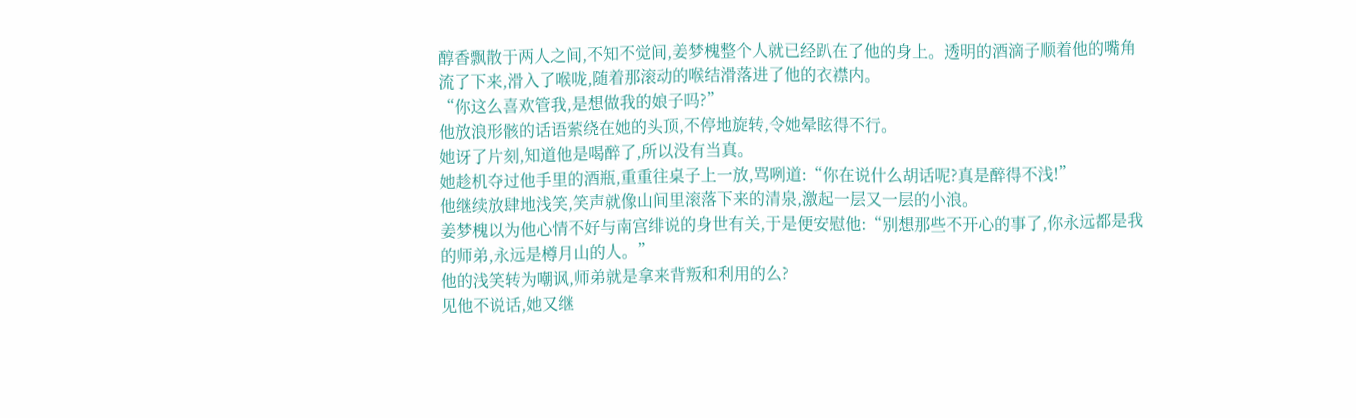醇香飘散于两人之间,不知不觉间,姜梦槐整个人就已经趴在了他的身上。透明的酒滴子顺着他的嘴角流了下来,滑入了喉咙,随着那滚动的喉结滑落进了他的衣襟内。
“你这么喜欢管我,是想做我的娘子吗?”
他放浪形骸的话语萦绕在她的头顶,不停地旋转,令她晕眩得不行。
她讶了片刻,知道他是喝醉了,所以没有当真。
她趁机夺过他手里的酒瓶,重重往桌子上一放,骂咧道:“你在说什么胡话呢?真是醉得不浅!”
他继续放肆地浅笑,笑声就像山间里滚落下来的清泉,激起一层又一层的小浪。
姜梦槐以为他心情不好与南宫绯说的身世有关,于是便安慰他:“别想那些不开心的事了,你永远都是我的师弟,永远是樽月山的人。”
他的浅笑转为嘲讽,师弟就是拿来背叛和利用的么?
见他不说话,她又继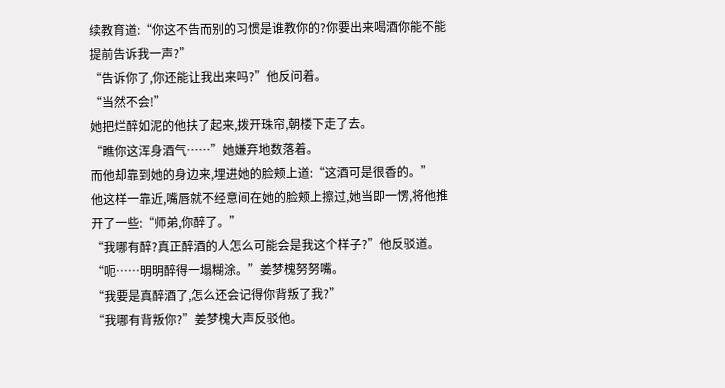续教育道:“你这不告而别的习惯是谁教你的?你要出来喝酒你能不能提前告诉我一声?”
“告诉你了,你还能让我出来吗?”他反问着。
“当然不会!”
她把烂醉如泥的他扶了起来,拨开珠帘,朝楼下走了去。
“瞧你这浑身酒气……”她嫌弃地数落着。
而他却靠到她的身边来,埋进她的脸颊上道:“这酒可是很香的。”
他这样一靠近,嘴唇就不经意间在她的脸颊上擦过,她当即一愣,将他推开了一些:“师弟,你醉了。”
“我哪有醉?真正醉酒的人怎么可能会是我这个样子?”他反驳道。
“呃……明明醉得一塌糊涂。”姜梦槐努努嘴。
“我要是真醉酒了,怎么还会记得你背叛了我?”
“我哪有背叛你?”姜梦槐大声反驳他。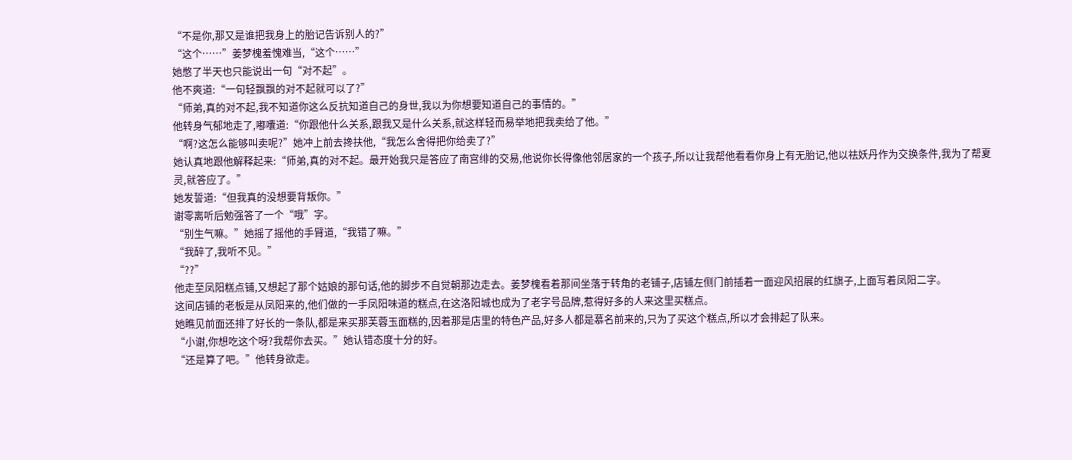“不是你,那又是谁把我身上的胎记告诉别人的?”
“这个……”姜梦槐羞愧难当,“这个……”
她憋了半天也只能说出一句“对不起”。
他不爽道:“一句轻飘飘的对不起就可以了?”
“师弟,真的对不起,我不知道你这么反抗知道自己的身世,我以为你想要知道自己的事情的。”
他转身气郁地走了,嘟囔道:“你跟他什么关系,跟我又是什么关系,就这样轻而易举地把我卖给了他。”
“啊?这怎么能够叫卖呢?”她冲上前去搀扶他,“我怎么舍得把你给卖了?”
她认真地跟他解释起来:“师弟,真的对不起。最开始我只是答应了南宫绯的交易,他说你长得像他邻居家的一个孩子,所以让我帮他看看你身上有无胎记,他以祛妖丹作为交换条件,我为了帮夏灵,就答应了。”
她发誓道:“但我真的没想要背叛你。”
谢零离听后勉强答了一个“哦”字。
“别生气嘛。”她摇了摇他的手臂道,“我错了嘛。”
“我醉了,我听不见。”
“??”
他走至凤阳糕点铺,又想起了那个姑娘的那句话,他的脚步不自觉朝那边走去。姜梦槐看着那间坐落于转角的老铺子,店铺左侧门前插着一面迎风招展的红旗子,上面写着凤阳二字。
这间店铺的老板是从凤阳来的,他们做的一手凤阳味道的糕点,在这洛阳城也成为了老字号品牌,惹得好多的人来这里买糕点。
她瞧见前面还排了好长的一条队,都是来买那芙蓉玉面糕的,因着那是店里的特色产品,好多人都是慕名前来的,只为了买这个糕点,所以才会排起了队来。
“小谢,你想吃这个呀?我帮你去买。”她认错态度十分的好。
“还是算了吧。”他转身欲走。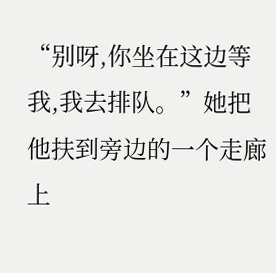“别呀,你坐在这边等我,我去排队。”她把他扶到旁边的一个走廊上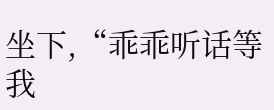坐下,“乖乖听话等我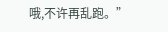哦,不许再乱跑。”